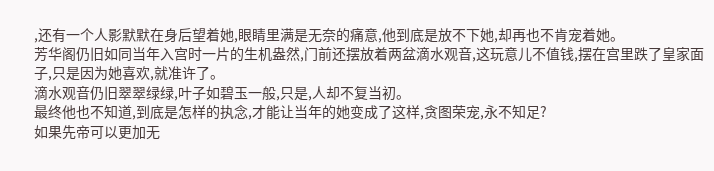,还有一个人影默默在身后望着她,眼睛里满是无奈的痛意,他到底是放不下她,却再也不肯宠着她。
芳华阁仍旧如同当年入宫时一片的生机盎然,门前还摆放着两盆滴水观音,这玩意儿不值钱,摆在宫里跌了皇家面子,只是因为她喜欢,就准许了。
滴水观音仍旧翠翠绿绿,叶子如碧玉一般,只是,人却不复当初。
最终他也不知道,到底是怎样的执念,才能让当年的她变成了这样,贪图荣宠,永不知足?
如果先帝可以更加无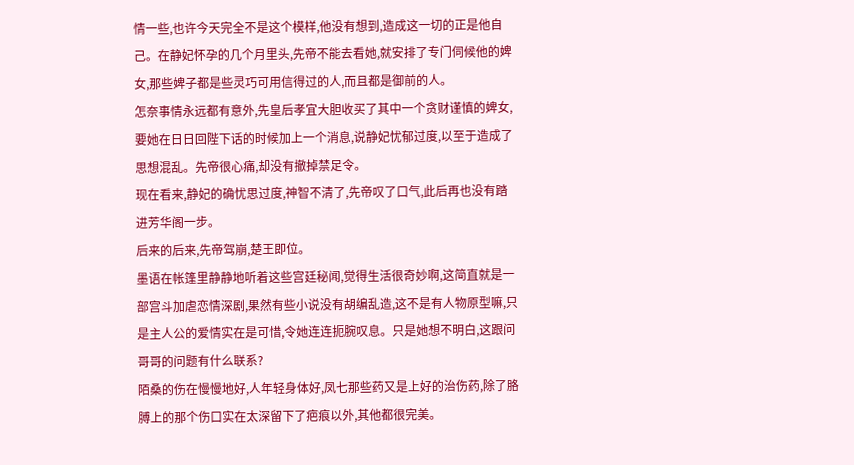情一些,也许今天完全不是这个模样,他没有想到,造成这一切的正是他自己。在静妃怀孕的几个月里头,先帝不能去看她,就安排了专门伺候他的婢女,那些婢子都是些灵巧可用信得过的人,而且都是御前的人。
怎奈事情永远都有意外,先皇后孝宜大胆收买了其中一个贪财谨慎的婢女,要她在日日回陛下话的时候加上一个消息,说静妃忧郁过度,以至于造成了思想混乱。先帝很心痛,却没有撤掉禁足令。
现在看来,静妃的确忧思过度,神智不清了,先帝叹了口气,此后再也没有踏进芳华阁一步。
后来的后来,先帝驾崩,楚王即位。
墨语在帐篷里静静地听着这些宫廷秘闻,觉得生活很奇妙啊,这简直就是一部宫斗加虐恋情深剧,果然有些小说没有胡编乱造,这不是有人物原型嘛,只是主人公的爱情实在是可惜,令她连连扼腕叹息。只是她想不明白,这跟问哥哥的问题有什么联系?
陌桑的伤在慢慢地好,人年轻身体好,凤七那些药又是上好的治伤药,除了胳膊上的那个伤口实在太深留下了疤痕以外,其他都很完美。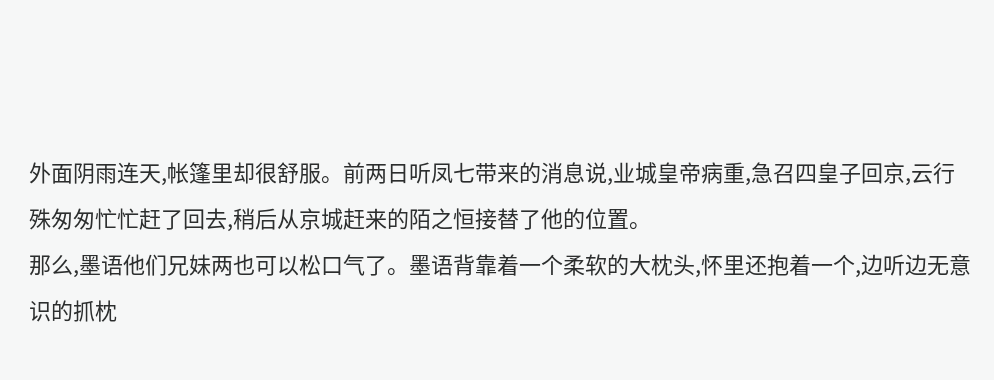外面阴雨连天,帐篷里却很舒服。前两日听凤七带来的消息说,业城皇帝病重,急召四皇子回京,云行殊匆匆忙忙赶了回去,稍后从京城赶来的陌之恒接替了他的位置。
那么,墨语他们兄妹两也可以松口气了。墨语背靠着一个柔软的大枕头,怀里还抱着一个,边听边无意识的抓枕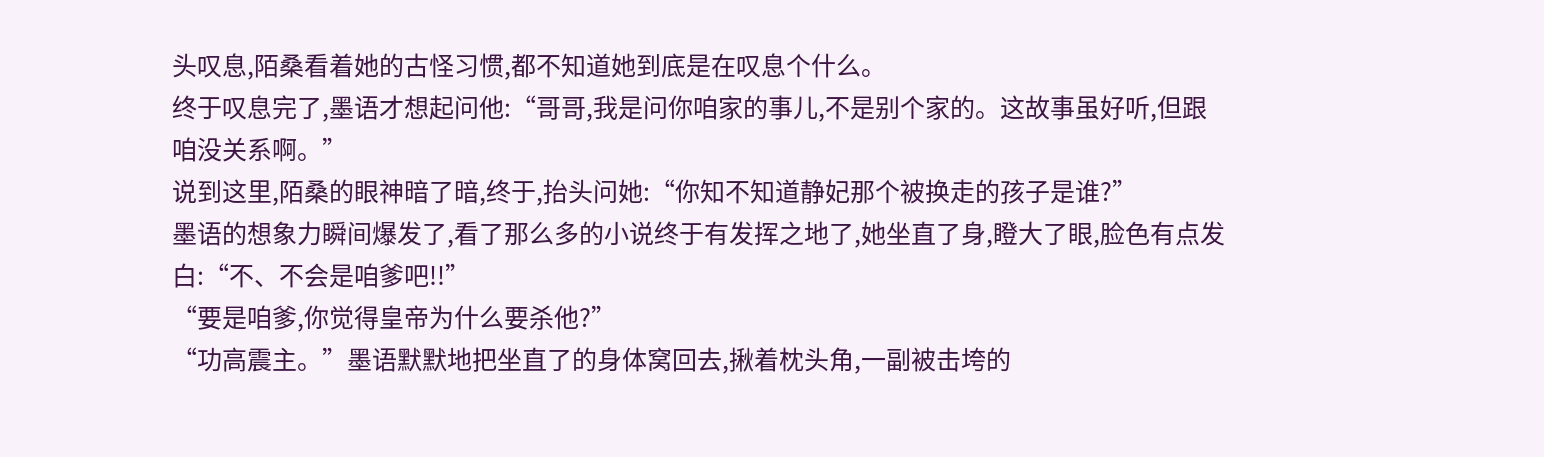头叹息,陌桑看着她的古怪习惯,都不知道她到底是在叹息个什么。
终于叹息完了,墨语才想起问他:“哥哥,我是问你咱家的事儿,不是别个家的。这故事虽好听,但跟咱没关系啊。”
说到这里,陌桑的眼神暗了暗,终于,抬头问她:“你知不知道静妃那个被换走的孩子是谁?”
墨语的想象力瞬间爆发了,看了那么多的小说终于有发挥之地了,她坐直了身,瞪大了眼,脸色有点发白:“不、不会是咱爹吧!!”
“要是咱爹,你觉得皇帝为什么要杀他?”
“功高震主。”墨语默默地把坐直了的身体窝回去,揪着枕头角,一副被击垮的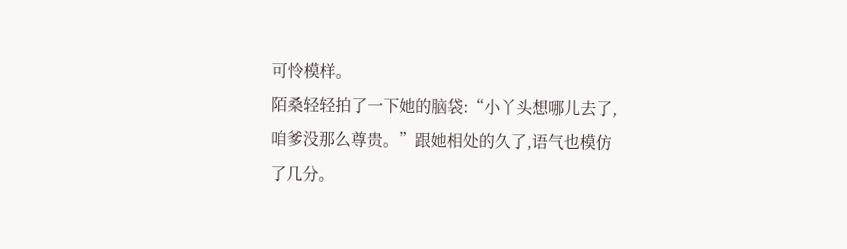可怜模样。
陌桑轻轻拍了一下她的脑袋:“小丫头想哪儿去了,咱爹没那么尊贵。”跟她相处的久了,语气也模仿了几分。